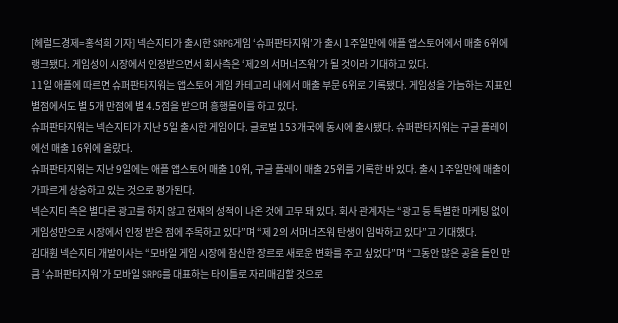[헤럴드경제=홍석희 기자] 넥슨지티가 출시한 SRPG게임 ‘슈퍼판타지워’가 출시 1주일만에 애플 앱스토어에서 매출 6위에 랭크됐다. 게임성이 시장에서 인정받으면서 회사측은 ‘제2의 서머너즈워’가 될 것이라 기대하고 있다.
11일 애플에 따르면 슈퍼판타지워는 앱스토어 게임 카테고리 내에서 매출 부문 6위로 기록됐다. 게임성을 가늠하는 지표인 별점에서도 별 5개 만점에 별 4.5점을 받으며 흥행몰이를 하고 있다.
슈퍼판타지워는 넥슨지티가 지난 5일 출시한 게임이다. 글로벌 153개국에 동시에 출시됐다. 슈퍼판타지워는 구글 플레이에선 매출 16위에 올랐다.
슈퍼판타지워는 지난 9일에는 애플 앱스토어 매출 10위, 구글 플레이 매출 25위를 기록한 바 있다. 출시 1주일만에 매출이 가파르게 상승하고 있는 것으로 평가된다.
넥슨지티 측은 별다른 광고를 하지 않고 현재의 성적이 나온 것에 고무 돼 있다. 회사 관계자는 “광고 등 특별한 마케팅 없이 게임성만으로 시장에서 인정 받은 점에 주목하고 있다”며 “제 2의 서머너즈워 탄생이 임박하고 있다”고 기대했다.
김대훤 넥슨지티 개발이사는 “모바일 게임 시장에 참신한 장르로 새로운 변화를 주고 싶었다”며 “그동안 많은 공을 들인 만큼 ‘슈퍼판타지워’가 모바일 SRPG를 대표하는 타이틀로 자리매김할 것으로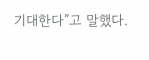기대한다”고 말했다.